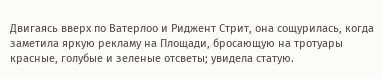Двигаясь вверх по Ватерлоо и Риджент Стрит, она сощурилась, когда заметила яркую рекламу на Площади, бросающую на тротуары красные, голубые и зеленые отсветы; увидела статую.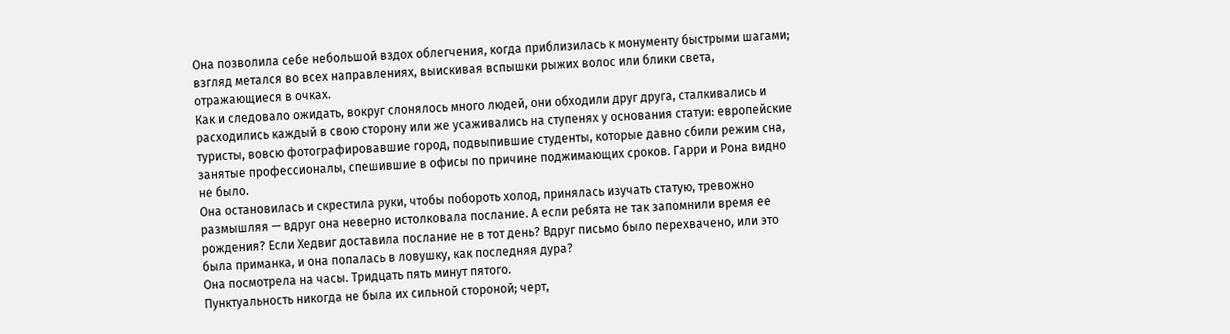Она позволила себе небольшой вздох облегчения, когда приблизилась к монументу быстрыми шагами; взгляд метался во всех направлениях, выискивая вспышки рыжих волос или блики света, отражающиеся в очках.
Как и следовало ожидать, вокруг слонялось много людей, они обходили друг друга, сталкивались и расходились каждый в свою сторону или же усаживались на ступенях у основания статуи: европейские туристы, вовсю фотографировавшие город, подвыпившие студенты, которые давно сбили режим сна, занятые профессионалы, спешившие в офисы по причине поджимающих сроков. Гарри и Рона видно не было.
Она остановилась и скрестила руки, чтобы побороть холод, принялась изучать статую, тревожно размышляя — вдруг она неверно истолковала послание. А если ребята не так запомнили время ее рождения? Если Хедвиг доставила послание не в тот день? Вдруг письмо было перехвачено, или это была приманка, и она попалась в ловушку, как последняя дура?
Она посмотрела на часы. Тридцать пять минут пятого.
Пунктуальность никогда не была их сильной стороной; черт,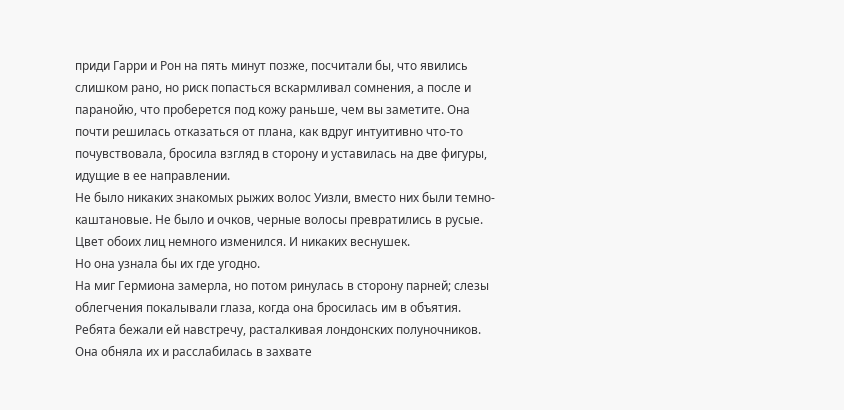приди Гарри и Рон на пять минут позже, посчитали бы, что явились слишком рано, но риск попасться вскармливал сомнения, а после и паранойю, что проберется под кожу раньше, чем вы заметите. Она почти решилась отказаться от плана, как вдруг интуитивно что-то почувствовала, бросила взгляд в сторону и уставилась на две фигуры, идущие в ее направлении.
Не было никаких знакомых рыжих волос Уизли, вместо них были темно-каштановые. Не было и очков, черные волосы превратились в русые. Цвет обоих лиц немного изменился. И никаких веснушек.
Но она узнала бы их где угодно.
На миг Гермиона замерла, но потом ринулась в сторону парней; слезы облегчения покалывали глаза, когда она бросилась им в объятия. Ребята бежали ей навстречу, расталкивая лондонских полуночников. Она обняла их и расслабилась в захвате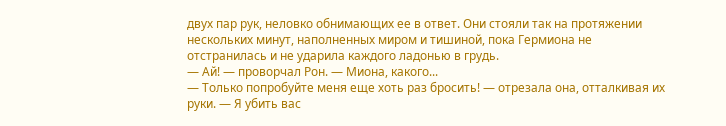двух пар рук, неловко обнимающих ее в ответ. Они стояли так на протяжении нескольких минут, наполненных миром и тишиной, пока Гермиона не отстранилась и не ударила каждого ладонью в грудь.
— Ай! — проворчал Рон. — Миона, какого...
— Только попробуйте меня еще хоть раз бросить! — отрезала она, отталкивая их руки. — Я убить вас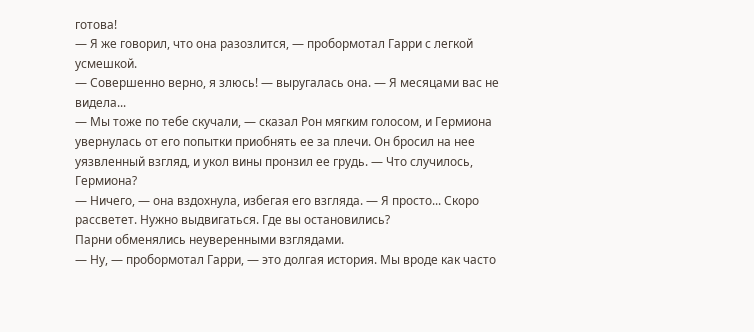готова!
— Я же говорил, что она разозлится, — пробормотал Гарри с легкой усмешкой.
— Совершенно верно, я злюсь! — выругалась она. — Я месяцами вас не видела...
— Мы тоже по тебе скучали, — сказал Рон мягким голосом, и Гермиона увернулась от его попытки приобнять ее за плечи. Он бросил на нее уязвленный взгляд, и укол вины пронзил ее грудь. — Что случилось, Гермиона?
— Ничего, — она вздохнула, избегая его взгляда. — Я просто... Скоро рассветет. Нужно выдвигаться. Где вы остановились?
Парни обменялись неуверенными взглядами.
— Ну, — пробормотал Гарри, — это долгая история. Мы вроде как часто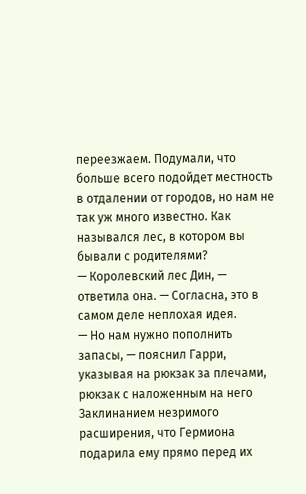переезжаем. Подумали, что больше всего подойдет местность в отдалении от городов, но нам не так уж много известно. Как назывался лес, в котором вы бывали с родителями?
— Королевский лес Дин, — ответила она. — Согласна, это в самом деле неплохая идея.
— Но нам нужно пополнить запасы, — пояснил Гарри, указывая на рюкзак за плечами, рюкзак с наложенным на него Заклинанием незримого расширения, что Гермиона подарила ему прямо перед их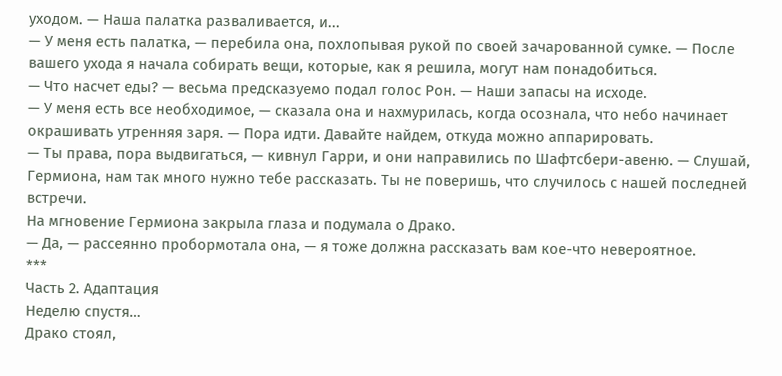уходом. — Наша палатка разваливается, и...
— У меня есть палатка, — перебила она, похлопывая рукой по своей зачарованной сумке. — После вашего ухода я начала собирать вещи, которые, как я решила, могут нам понадобиться.
— Что насчет еды? — весьма предсказуемо подал голос Рон. — Наши запасы на исходе.
— У меня есть все необходимое, — сказала она и нахмурилась, когда осознала, что небо начинает окрашивать утренняя заря. — Пора идти. Давайте найдем, откуда можно аппарировать.
— Ты права, пора выдвигаться, — кивнул Гарри, и они направились по Шафтсбери-авеню. — Слушай, Гермиона, нам так много нужно тебе рассказать. Ты не поверишь, что случилось с нашей последней встречи.
На мгновение Гермиона закрыла глаза и подумала о Драко.
— Да, — рассеянно пробормотала она, — я тоже должна рассказать вам кое-что невероятное.
***
Часть 2. Адаптация
Неделю спустя…
Драко стоял,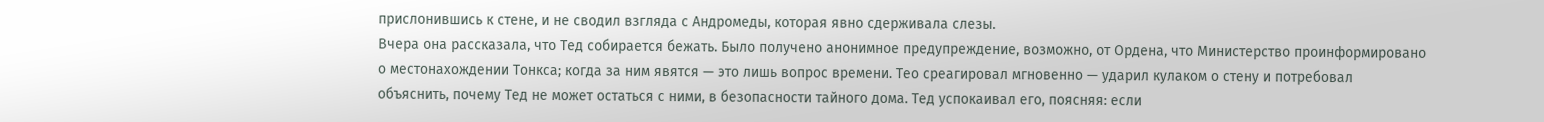прислонившись к стене, и не сводил взгляда с Андромеды, которая явно сдерживала слезы.
Вчера она рассказала, что Тед собирается бежать. Было получено анонимное предупреждение, возможно, от Ордена, что Министерство проинформировано о местонахождении Тонкса; когда за ним явятся — это лишь вопрос времени. Тео среагировал мгновенно — ударил кулаком о стену и потребовал объяснить, почему Тед не может остаться с ними, в безопасности тайного дома. Тед успокаивал его, поясняя: если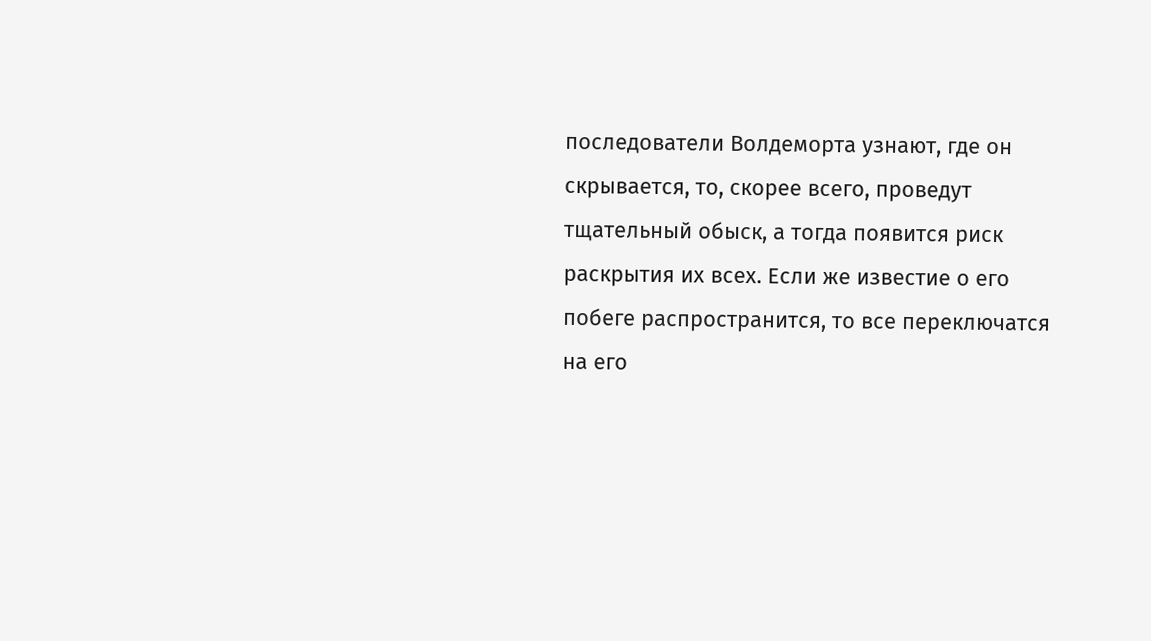последователи Волдеморта узнают, где он скрывается, то, скорее всего, проведут тщательный обыск, а тогда появится риск раскрытия их всех. Если же известие о его побеге распространится, то все переключатся на его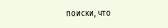поиски, что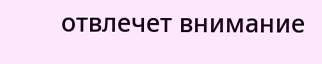отвлечет внимание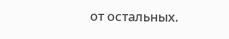от остальных.